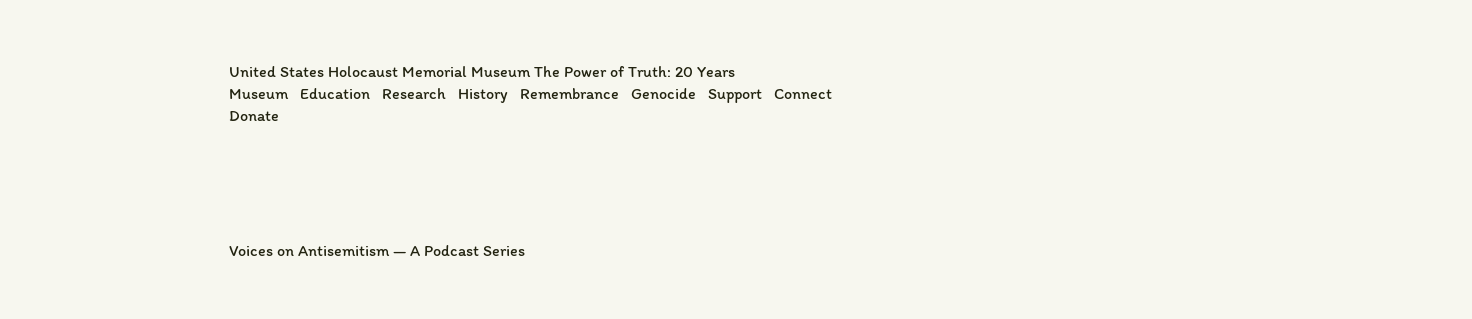United States Holocaust Memorial Museum The Power of Truth: 20 Years
Museum   Education   Research   History   Remembrance   Genocide   Support   Connect
Donate





Voices on Antisemitism — A Podcast Series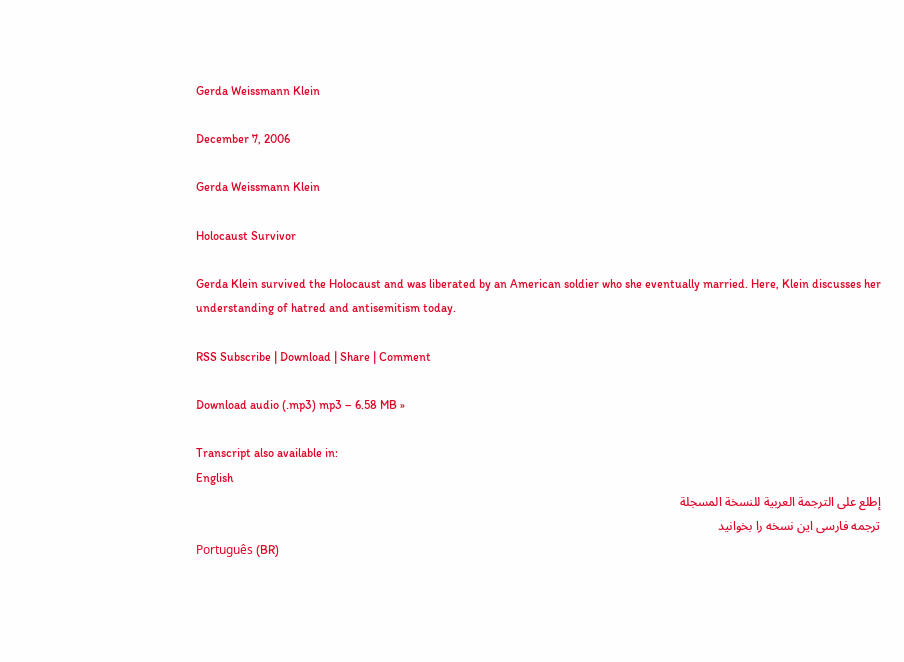Gerda Weissmann Klein

December 7, 2006

Gerda Weissmann Klein

Holocaust Survivor

Gerda Klein survived the Holocaust and was liberated by an American soldier who she eventually married. Here, Klein discusses her understanding of hatred and antisemitism today.

RSS Subscribe | Download | Share | Comment

Download audio (.mp3) mp3 – 6.58 MB »

Transcript also available in:
English
إطلع على الترجمة العربية للنسخة المسجلة
ترجمه فارسی این نسخه را بخوانید
Português (BR)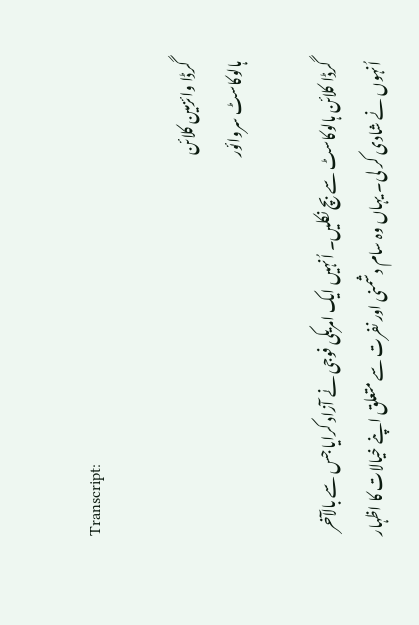Transcript:

گرڈا وائزمین کلائن
ہالوکاسٹ سروائور

گرڈا کلائن ہالوکاسٹ سے بچ نکلیں۔ اُنہیں ایک امریکی فوجی نے آزاد کرایا جس سے بالآخر اُنہوں نے شادی کر لی۔ یہاں وہ سام دشمنی اور نفرت سے متعلق اپنے خیالات کا اظہار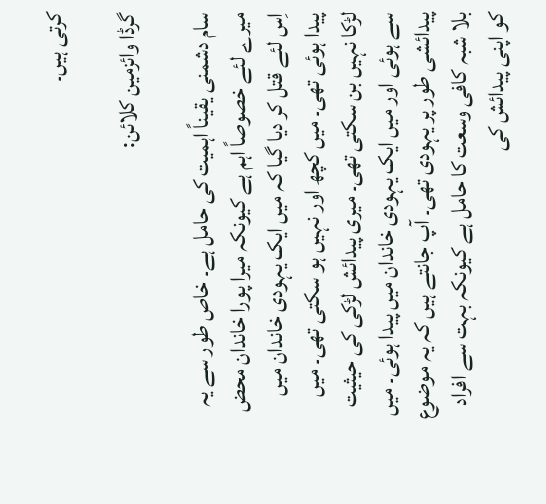کرتی ہیں۔

گرڈا وائزمین کلائن:

سام دشمنی یقیناً اہمیت کی حامل ہے۔ خاص طور سے یہ میرے لئے خصوصاً اہم ہے کیونکہ میرا پورا خاندان محض اِس لئے قتل کر دیا گیا کہ میں ایک یہودی خاندان میں پیدا ہوئی تھی۔ میں کچھ اور نہیں ہو سکتی تھی۔ میں لڑکا نہیں بن سکتی تھی۔ میری پیدائش لڑکی کی حیثیت سے ہوئی اور میں ایک یہودی خاندان میں پیدا ہوئی۔ میں پیدائشی طور پر یہودی تھی۔ آپ جانتے ہیں کہ یہ موضوع بلا شبہ کافی وسعت کا حامل ہے کیونکہ بہت سے افراد کو اپنی پیدائش کی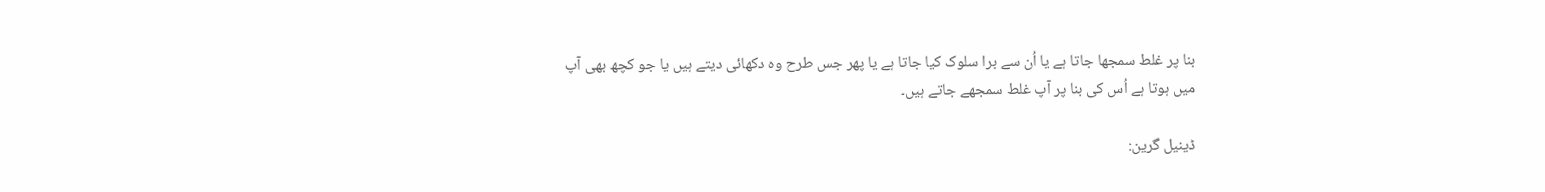بنا پر غلط سمجھا جاتا ہے یا اُن سے برا سلوک کیا جاتا ہے یا پھر جس طرح وہ دکھائی دیتے ہیں یا جو کچھ بھی آپ میں ہوتا ہے اُس کی بنا پر آپ غلط سمجھے جاتے ہیں۔

ڈینیل گرین: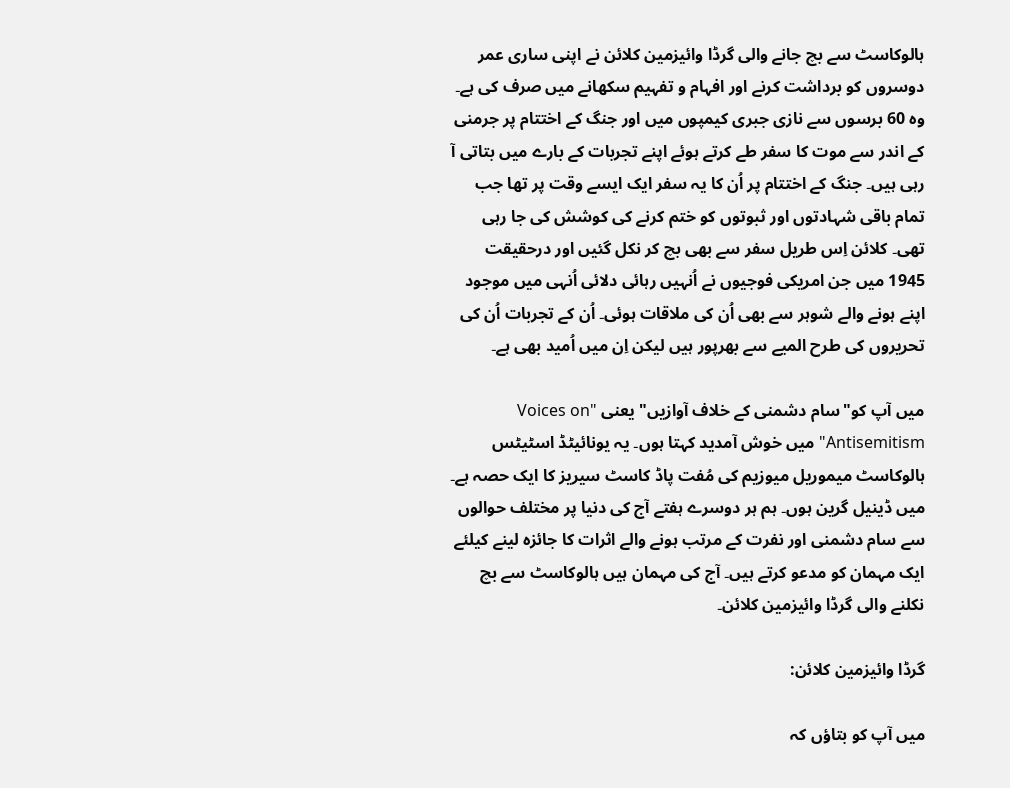ہالوکاسٹ سے بچ جانے والی گرڈا وائیزمین کلائن نے اپنی ساری عمر دوسروں کو برداشت کرنے اور افہام و تفہیم سکھانے میں صرف کی ہے۔ وہ 60 برسوں سے نازی جبری کیمپوں میں اور جنگ کے اختتام پر جرمنی کے اندر سے موت کا سفر طے کرتے ہوئے اپنے تجربات کے بارے میں بتاتی آ رہی ہیں۔ جنگ کے اختتام پر اُن کا یہ سفر ایک ایسے وقت پر تھا جب تمام باقی شہادتوں اور ثبوتوں کو ختم کرنے کی کوشش کی جا رہی تھی۔ کلائن اِس طریل سفر سے بھی بچ کر نکل گئیں اور درحقیقت 1945 میں جن امریکی فوجیوں نے اُنہیں رہائی دلائی اُنہی میں موجود اپنے ہونے والے شوہر سے بھی اُن کی ملاقات ہوئی۔ اُن کے تجربات اُن کی تحریروں کی طرح المیے سے بھرپور ہیں لیکن اِن میں اُمید بھی ہے۔

میں آپ کو"سام دشمنی کے خلاف آوازیں" یعنی "Voices on Antisemitism" میں خوش آمدید کہتا ہوں۔ یہ یونائیٹڈ اسٹیٹس ہالوکاسٹ میموریل میوزیم کی مُفت پاڈ کاسٹ سیریز کا ایک حصہ ہے۔ میں ڈینیل گرین ہوں۔ ہم ہر دوسرے ہفتے آج کی دنیا پر مختلف حوالوں سے سام دشمنی اور نفرت کے مرتب ہونے والے اثرات کا جائزہ لینے کیلئے ایک مہمان کو مدعو کرتے ہیں۔ آج کی مہمان ہیں ہالوکاسٹ سے بچ نکلنے والی گرڈا وائیزمین کلائن۔

گرڈا وائیزمین کلائن:

میں آپ کو بتاؤں کہ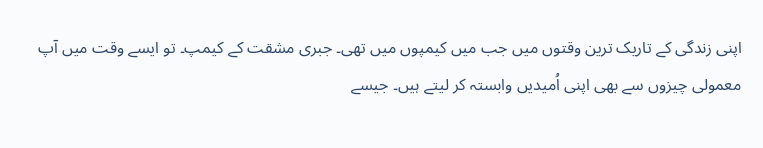اپنی زندگی کے تاریک ترین وقتوں میں جب میں کیمپوں میں تھی۔ جبری مشقت کے کیمپ۔ تو ایسے وقت میں آپ معمولی چیزوں سے بھی اپنی اُمیدیں وابستہ کر لیتے ہیں۔ جیسے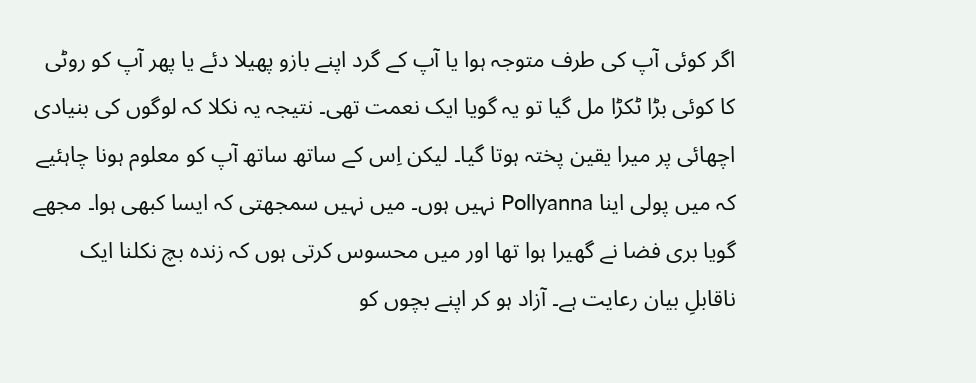اگر کوئی آپ کی طرف متوجہ ہوا یا آپ کے گرد اپنے بازو پھیلا دئے یا پھر آپ کو روٹی کا کوئی بڑا ٹکڑا مل گیا تو یہ گویا ایک نعمت تھی۔ نتیجہ یہ نکلا کہ لوگوں کی بنیادی اچھائی پر میرا یقین پختہ ہوتا گیا۔ لیکن اِس کے ساتھ ساتھ آپ کو معلوم ہونا چاہئیے کہ میں پولی اینا Pollyanna نہیں ہوں۔ میں نہیں سمجھتی کہ ایسا کبھی ہوا۔ مجھے گویا بری فضا نے گھیرا ہوا تھا اور میں محسوس کرتی ہوں کہ زندہ بچ نکلنا ایک ناقابلِ بیان رعایت ہے۔ آزاد ہو کر اپنے بچوں کو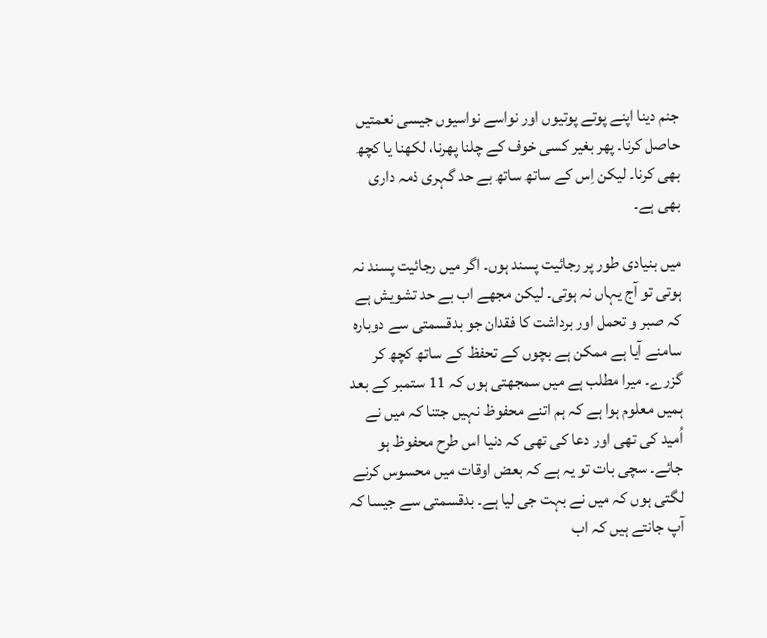جنم دینا اپنے پوتے پوتیوں اور نواسے نواسیوں جیسی نعمتیں حاصل کرنا۔ پھر بغیر کسی خوف کے چلنا پھرنا، لکھنا یا کچھ بھی کرنا۔ لیکن اِس کے ساتھ ساتھ بے حد گہری ذمہ داری بھی ہے۔

میں بنیادی طور پر رجائیت پسند ہوں۔ اگر میں رجائیت پسند نہ ہوتی تو آج یہاں نہ ہوتی۔ لیکن مجھے اب بے حد تشویش ہے کہ صبر و تحمل اور برداشت کا فقدان جو بدقسمتی سے دوبارہ سامنے آیا ہے ممکن ہے بچوں کے تحفظ کے ساتھ کچھ کر گزرے۔ میرا مطلب ہے میں سمجھتی ہوں کہ 11 ستمبر کے بعد ہمیں معلوم ہوا ہے کہ ہم اتنے محفوظ نہیں جتنا کہ میں نے اُمید کی تھی اور دعا کی تھی کہ دنیا اس طرح محفوظ ہو جائے۔ سچی بات تو یہ ہے کہ بعض اوقات میں محسوس کرنے لگتی ہوں کہ میں نے بہت جی لیا ہے۔ بدقسمتی سے جیسا کہ آپ جانتے ہیں کہ اب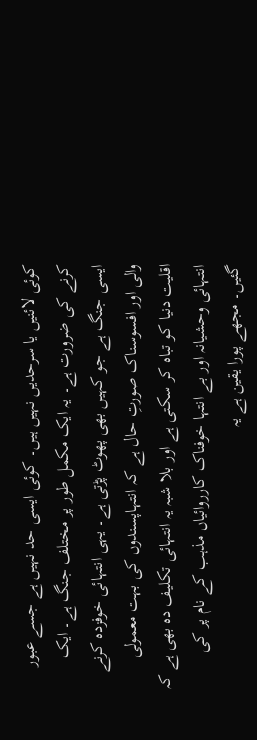کوئی لائنیں یا سرحدیں نہیں ہیں۔ کوئی ایسی حد نہیں ہے جسے عبور کرنے کی ضرورت ہے۔ یہ ایک مکمل طور پر مختلف جنگ ہے۔ ایک ایسی جنگ ہے جو کہیں بھی پھوٹ پڑتی ہے۔ یہی انتہائی خوفزدہ کرنے والی اور افسوسناک صورتِ حال ہے کہ انتہاپسندوں کی بہت معمولی اقلیت دنیا کو تباہ کر سکتی ہے اور بلا شبہ یہ انتہائی تکلیف دہ بھی ہے کہ انتہائی وحشیانہ اور بے انتہا خوفناک کارروائیاں مذہب کے نام پر کی گئیں۔ مجھے پورا یقین ہے یہ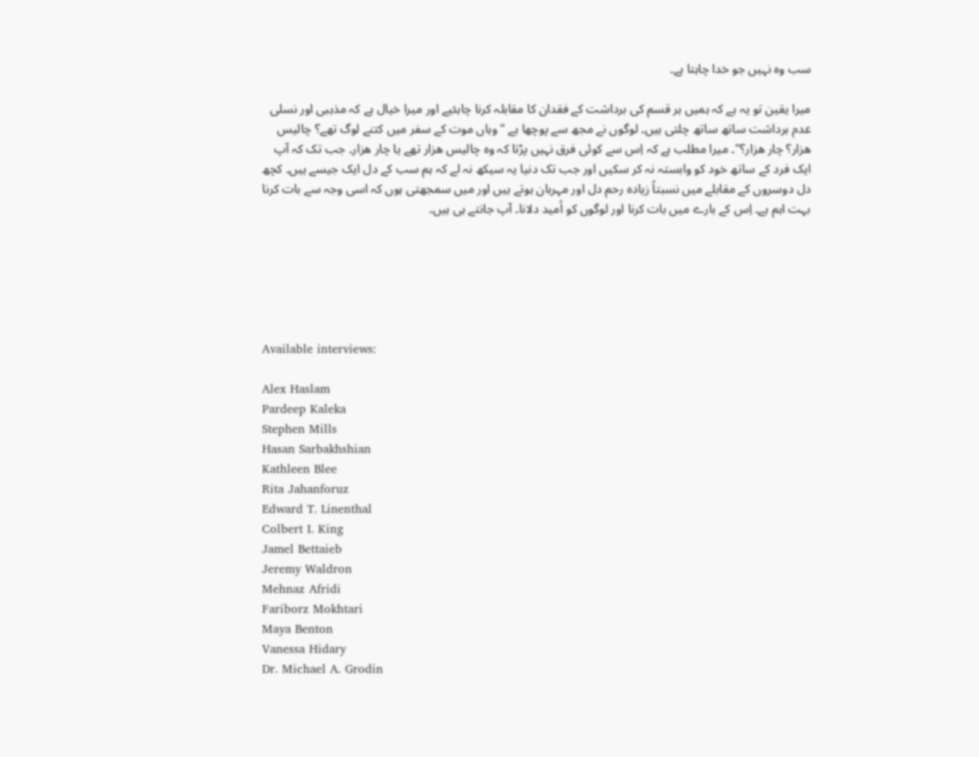سب وہ نہیں جو خدا چاہتا ہے۔

میرا یقین تو یہ ہے کہ ہمیں ہر قسم کی برداشت کے فقدان کا مقابلہ کرنا چاہئیے اور میرا خیال ہے کہ مذہبی اور نسلی عدم برداشت ساتھ ساتھ چلتی ہیں۔ لوگوں نے مجھ سے پوچھا ہے "وہاں موت کے سفر میں کتنے لوگ تھے؟ چالیس ھزار؟ چار ھزار؟"۔ میرا مطلب ہے کہ اِس سے کوئی فرق نہیں پڑتا کہ وہ چالیس ھزار تھے یا چار ھزار۔ جب تک کہ آپ ایک فرد کے ساتھ خود کو وابستہ نہ کر سکیں اور جب تک دنیا یہ سیکھ نہ لے کہ ہم سب کے دل ایک جیسے ہیں۔ کچھ دل دوسروں کے مقابلے میں نسبتاً زیادہ رحم دل اور مہربان ہوتے ہیں اور میں سمجھتی ہوں کہ اسی وجہ سے بات کرنا بہت اہم ہے۔ اِس کے بارے میں بات کرنا اور لوگوں کو اُمید دلانا۔ آپ جانتے ہی ہیں۔






Available interviews:

Alex Haslam
Pardeep Kaleka
Stephen Mills
Hasan Sarbakhshian
Kathleen Blee
Rita Jahanforuz
Edward T. Linenthal
Colbert I. King
Jamel Bettaieb
Jeremy Waldron
Mehnaz Afridi
Fariborz Mokhtari
Maya Benton
Vanessa Hidary
Dr. Michael A. Grodin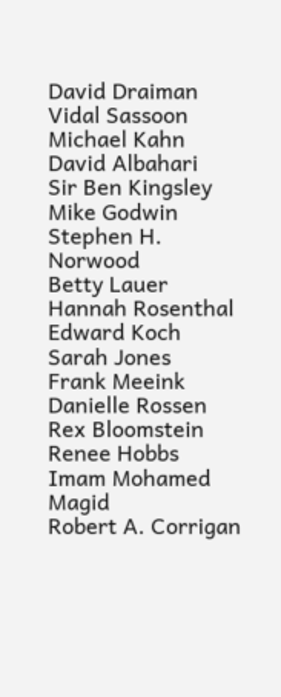David Draiman
Vidal Sassoon
Michael Kahn
David Albahari
Sir Ben Kingsley
Mike Godwin
Stephen H. Norwood
Betty Lauer
Hannah Rosenthal
Edward Koch
Sarah Jones
Frank Meeink
Danielle Rossen
Rex Bloomstein
Renee Hobbs
Imam Mohamed Magid
Robert A. Corrigan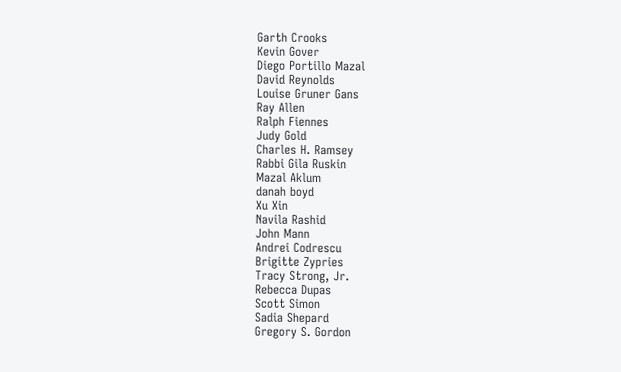Garth Crooks
Kevin Gover
Diego Portillo Mazal
David Reynolds
Louise Gruner Gans
Ray Allen
Ralph Fiennes
Judy Gold
Charles H. Ramsey
Rabbi Gila Ruskin
Mazal Aklum
danah boyd
Xu Xin
Navila Rashid
John Mann
Andrei Codrescu
Brigitte Zypries
Tracy Strong, Jr.
Rebecca Dupas
Scott Simon
Sadia Shepard
Gregory S. Gordon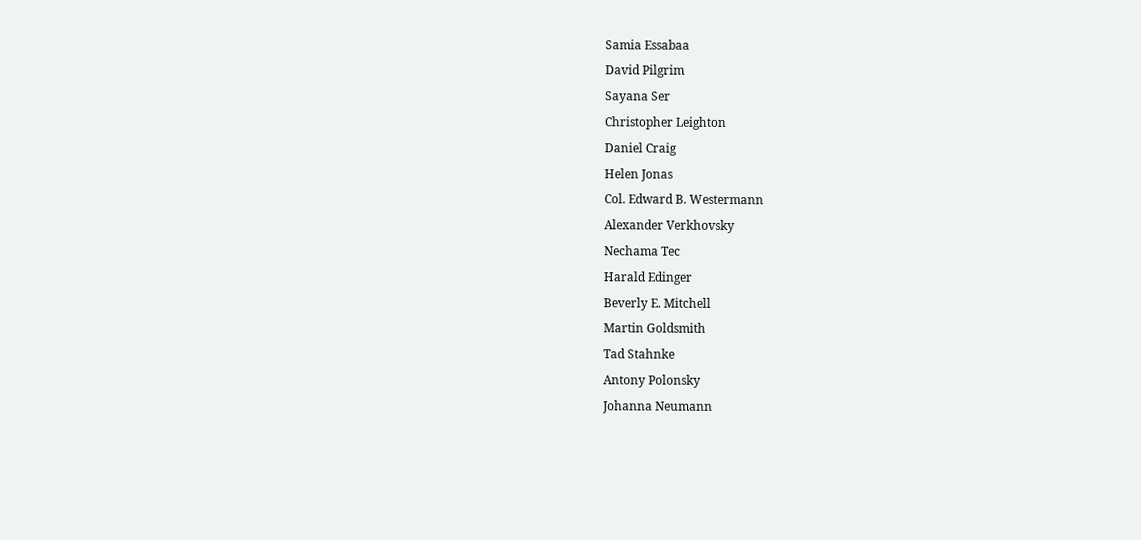Samia Essabaa
David Pilgrim
Sayana Ser
Christopher Leighton
Daniel Craig
Helen Jonas
Col. Edward B. Westermann
Alexander Verkhovsky
Nechama Tec
Harald Edinger
Beverly E. Mitchell
Martin Goldsmith
Tad Stahnke
Antony Polonsky
Johanna Neumann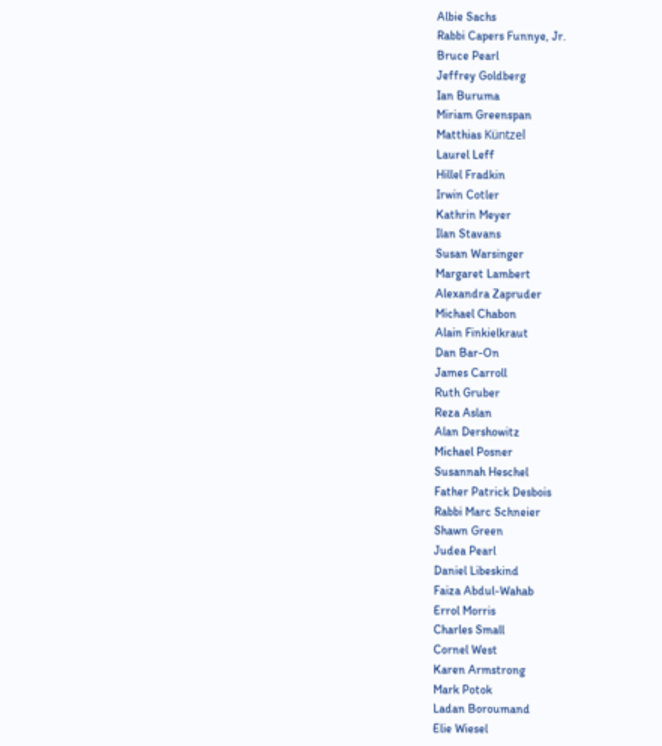Albie Sachs
Rabbi Capers Funnye, Jr.
Bruce Pearl
Jeffrey Goldberg
Ian Buruma
Miriam Greenspan
Matthias Küntzel
Laurel Leff
Hillel Fradkin
Irwin Cotler
Kathrin Meyer
Ilan Stavans
Susan Warsinger
Margaret Lambert
Alexandra Zapruder
Michael Chabon
Alain Finkielkraut
Dan Bar-On
James Carroll
Ruth Gruber
Reza Aslan
Alan Dershowitz
Michael Posner
Susannah Heschel
Father Patrick Desbois
Rabbi Marc Schneier
Shawn Green
Judea Pearl
Daniel Libeskind
Faiza Abdul-Wahab
Errol Morris
Charles Small
Cornel West
Karen Armstrong
Mark Potok
Ladan Boroumand
Elie Wiesel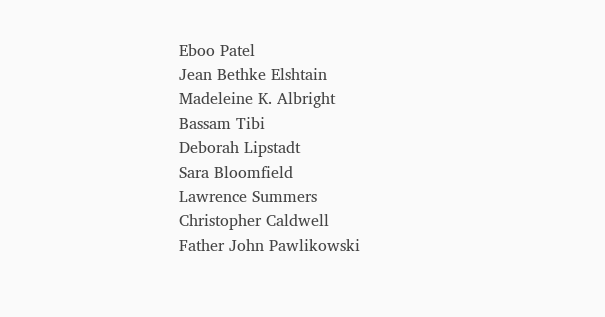Eboo Patel
Jean Bethke Elshtain
Madeleine K. Albright
Bassam Tibi
Deborah Lipstadt
Sara Bloomfield
Lawrence Summers
Christopher Caldwell
Father John Pawlikowski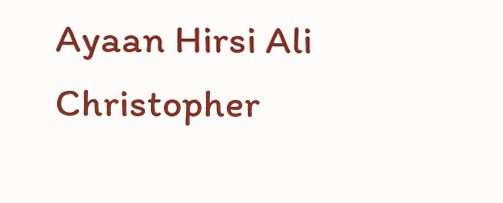Ayaan Hirsi Ali
Christopher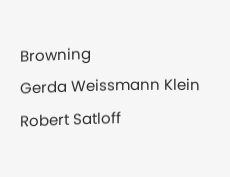Browning
Gerda Weissmann Klein
Robert Satloff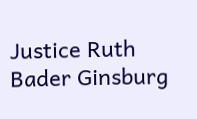Justice Ruth Bader Ginsburg